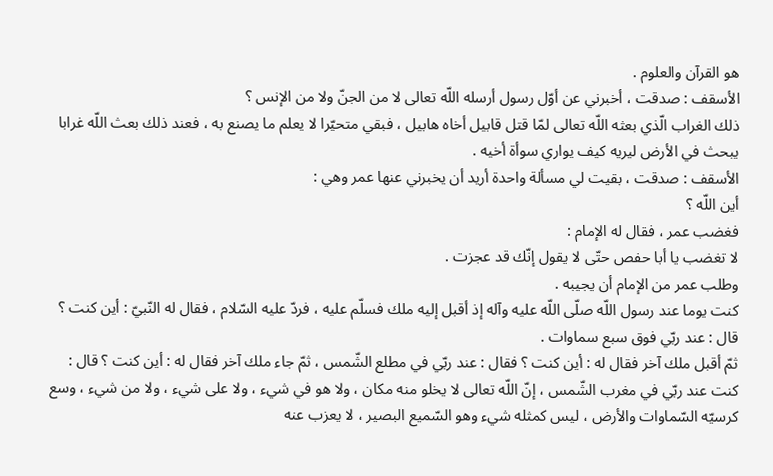هو القرآن والعلوم .
الأسقف : صدقت ، أخبرني عن أوّل رسول أرسله اللّه تعالى لا من الجنّ ولا من الإنس ؟
ذلك الغراب الّذي بعثه اللّه تعالى لمّا قتل قابيل أخاه هابيل ، فبقي متحيّرا لا يعلم ما يصنع به ، فعند ذلك بعث اللّه غرابا يبحث في الأرض ليريه كيف يواري سوأة أخيه .
الأسقف : صدقت ، بقيت لي مسألة واحدة أريد أن يخبرني عنها عمر وهي :
أين اللّه ؟
فغضب عمر ، فقال له الإمام :
لا تغضب يا أبا حفص حتّى لا يقول إنّك قد عجزت .
وطلب عمر من الإمام أن يجيبه .
كنت يوما عند رسول اللّه صلّى اللّه عليه وآله إذ أقبل إليه ملك فسلّم عليه ، فردّ عليه السّلام ، فقال له النّبيّ : أين كنت ؟ قال : عند ربّي فوق سبع سماوات .
ثمّ أقبل ملك آخر فقال له : أين كنت ؟ فقال : عند ربّي في مطلع الشّمس ، ثمّ جاء ملك آخر فقال له : أين كنت ؟ قال : كنت عند ربّي في مغرب الشّمس ، إنّ اللّه تعالى لا يخلو منه مكان ، ولا هو في شيء ، ولا على شيء ، ولا من شيء ، وسع كرسيّه السّماوات والأرض ، ليس كمثله شيء وهو السّميع البصير ، لا يعزب عنه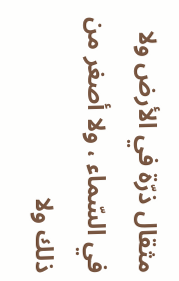مثقال ذرّة في الأرض ولا في السّماء ، ولا أصغر من ذلك ولا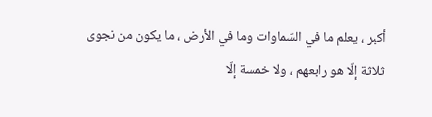أكبر ، يعلم ما في السّماوات وما في الأرض ، ما يكون من نجوى ثلاثة إلّا هو رابعهم ، ولا خمسة إلّا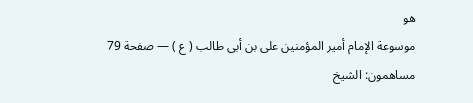هو
موسوعة الإمام أمير المؤمنين على بن أبى طالب ( ع ) — صفحة 79
مساهمون: الشيخ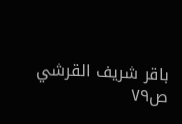باقر شريف القرشي
ص٧٩